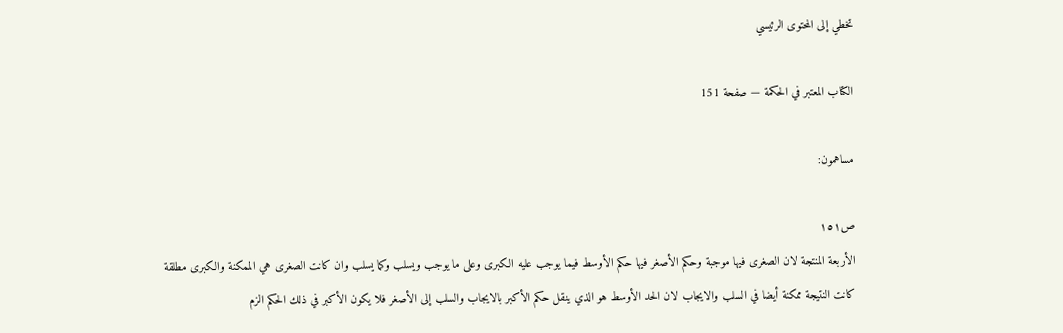تخطي إلى المحتوى الرئيسي

الكتاب المعتبر في الحكمة — صفحة 151

مساهمون:

ص١٥١
الأربعة المنتجة لان الصغرى فيها موجبة وحكم الأصغر فيها حكم الأوسط فيما يوجب عليه الكبرى وعلى ما يوجب ويسلب وكما يسلب وان كانت الصغرى هي الممكنة والكبرى مطلقة كانت النتيجة ممكنة أيضا في السلب والايجاب لان الحد الأوسط هو الذي ينقل حكم الأكبر بالايجاب والسلب إلى الأصغر فلا يكون الأكبر في ذلك الحكم الزم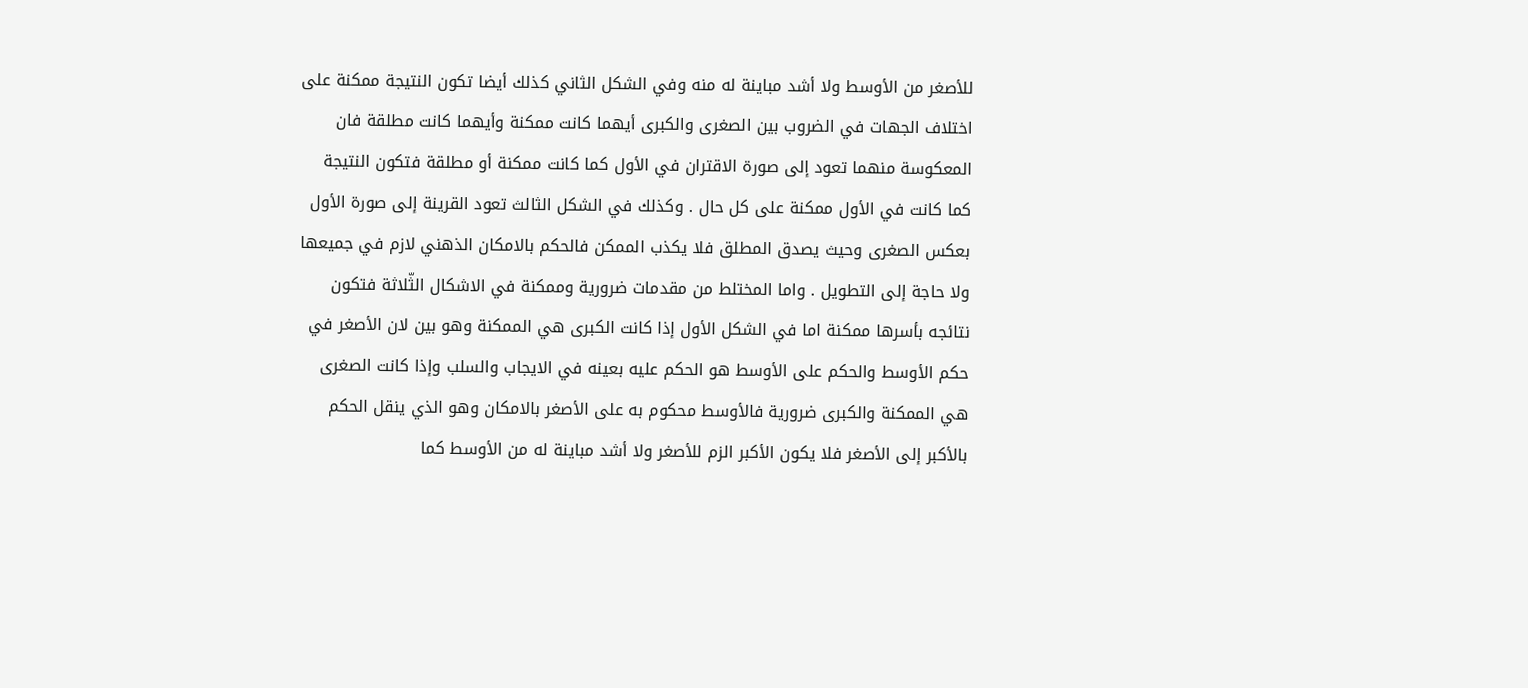للأصغر من الأوسط ولا أشد مباينة له منه وفي الشكل الثاني كذلك أيضا تكون النتيجة ممكنة على اختلاف الجهات في الضروب بين الصغرى والكبرى أيهما كانت ممكنة وأيهما كانت مطلقة فان المعكوسة منهما تعود إلى صورة الاقتران في الأول كما كانت ممكنة أو مطلقة فتكون النتيجة كما كانت في الأول ممكنة على كل حال . وكذلك في الشكل الثالث تعود القرينة إلى صورة الأول بعكس الصغرى وحيث يصدق المطلق فلا يكذب الممكن فالحكم بالامكان الذهني لازم في جميعها ولا حاجة إلى التطويل . واما المختلط من مقدمات ضرورية وممكنة في الاشكال الثّلاثة فتكون نتائجه بأسرها ممكنة اما في الشكل الأول إذا كانت الكبرى هي الممكنة وهو بين لان الأصغر في حكم الأوسط والحكم على الأوسط هو الحكم عليه بعينه في الايجاب والسلب وإذا كانت الصغرى هي الممكنة والكبرى ضرورية فالأوسط محكوم به على الأصغر بالامكان وهو الذي ينقل الحكم بالأكبر إلى الأصغر فلا يكون الأكبر الزم للأصغر ولا أشد مباينة له من الأوسط كما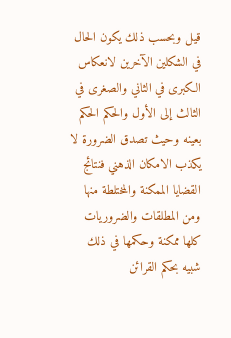قيل وبحسب ذلك يكون الحال في الشكلين الآخرين لانعكاس الكبرى في الثاني والصغرى في الثالث إلى الأول والحكم الحكم بعينه وحيث تصدق الضرورة لا يكذب الامكان الذهني فنتائج القضايا الممكنة والمختلطة منها ومن المطلقات والضروريات كلها ممكنة وحكمها في ذلك شبيه بحكم القرائن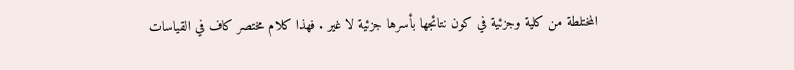المختلطة من كلية وجزئية في كون نتائجها بأسرها جزئية لا غير . فهذا كلام مختصر كاف في القياسات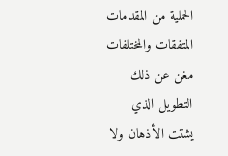الحملية من المقدمات المتفقات والمختلفات مغن عن ذلك التطويل الذي يشتت الأذهان ولا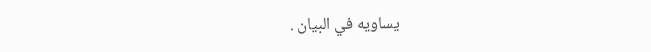يساويه في البيان .